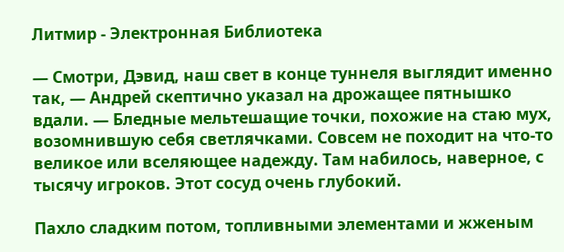Литмир - Электронная Библиотека

— Смотри, Дэвид, наш свет в конце туннеля выглядит именно так, — Андрей скептично указал на дрожащее пятнышко вдали. — Бледные мельтешащие точки, похожие на стаю мух, возомнившую себя светлячками. Совсем не походит на что-то великое или вселяющее надежду. Там набилось, наверное, с тысячу игроков. Этот сосуд очень глубокий.

Пахло сладким потом, топливными элементами и жженым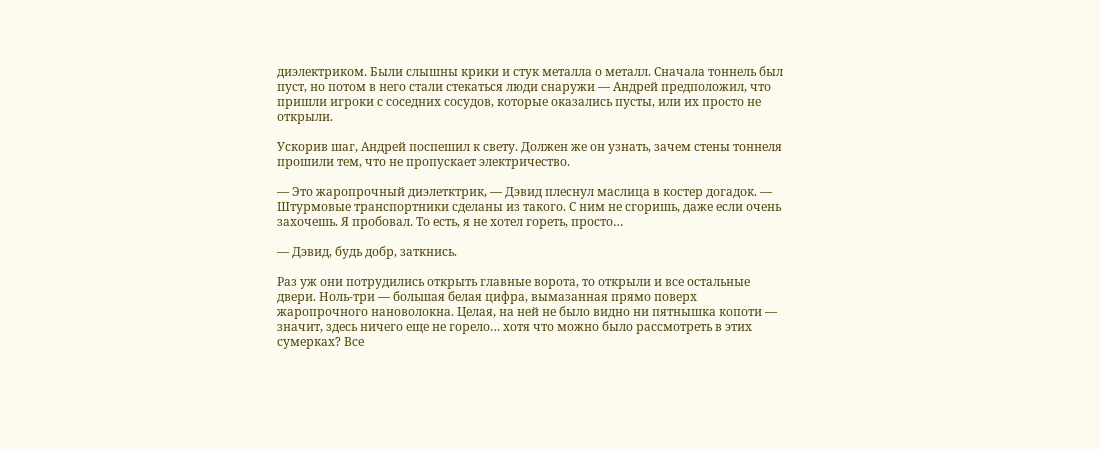диэлектриком. Были слышны крики и стук металла о металл. Сначала тоннель был пуст, но потом в него стали стекаться люди снаружи — Андрей предположил, что пришли игроки с соседних сосудов, которые оказались пусты, или их просто не открыли.

Ускорив шаг, Андрей поспешил к свету. Должен же он узнать, зачем стены тоннеля прошили тем, что не пропускает электричество.

— Это жаропрочный диэлетктрик, — Дэвид плеснул маслица в костер догадок. — Штурмовые транспортники сделаны из такого. С ним не сгоришь, даже если очень захочешь. Я пробовал. То есть, я не хотел гореть, просто…

— Дэвид, будь добр, заткнись.

Раз уж они потрудились открыть главные ворота, то открыли и все остальные двери. Ноль-три — большая белая цифра, вымазанная прямо поверх жаропрочного нановолокна. Целая, на ней не было видно ни пятнышка копоти — значит, здесь ничего еще не горело… хотя что можно было рассмотреть в этих сумерках? Все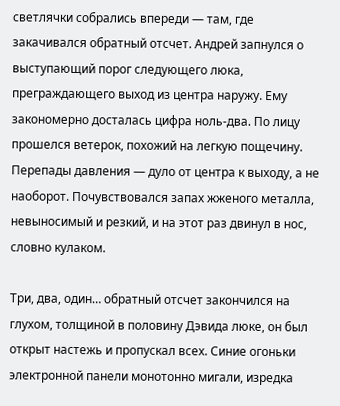светлячки собрались впереди — там, где закачивался обратный отсчет. Андрей запнулся о выступающий порог следующего люка, преграждающего выход из центра наружу. Ему закономерно досталась цифра ноль-два. По лицу прошелся ветерок, похожий на легкую пощечину. Перепады давления — дуло от центра к выходу, а не наоборот. Почувствовался запах жженого металла, невыносимый и резкий, и на этот раз двинул в нос, словно кулаком.

Три, два, один… обратный отсчет закончился на глухом, толщиной в половину Дэвида люке, он был открыт настежь и пропускал всех. Синие огоньки электронной панели монотонно мигали, изредка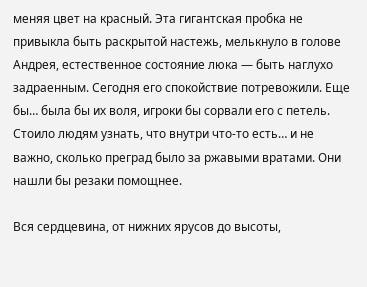меняя цвет на красный. Эта гигантская пробка не привыкла быть раскрытой настежь, мелькнуло в голове Андрея, естественное состояние люка — быть наглухо задраенным. Сегодня его спокойствие потревожили. Еще бы… была бы их воля, игроки бы сорвали его с петель. Стоило людям узнать, что внутри что-то есть… и не важно, сколько преград было за ржавыми вратами. Они нашли бы резаки помощнее.

Вся сердцевина, от нижних ярусов до высоты,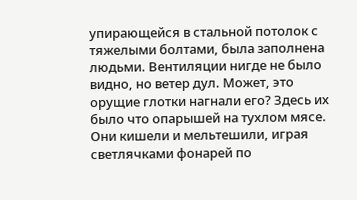упирающейся в стальной потолок с тяжелыми болтами, была заполнена людьми. Вентиляции нигде не было видно, но ветер дул. Может, это орущие глотки нагнали его? Здесь их было что опарышей на тухлом мясе. Они кишели и мельтешили, играя светлячками фонарей по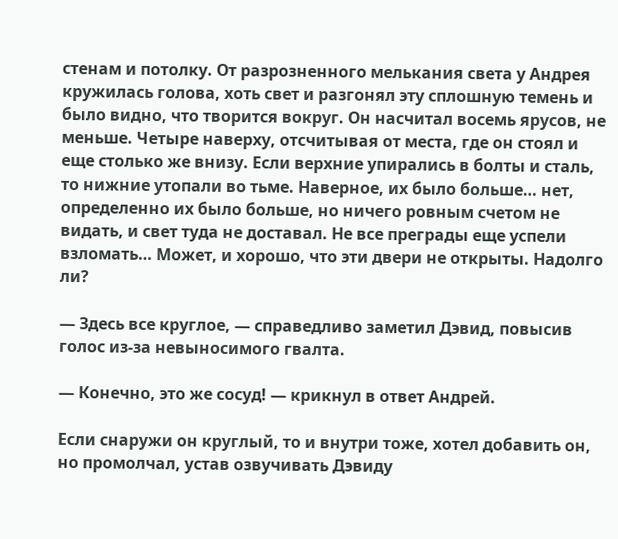стенам и потолку. От разрозненного мелькания света у Андрея кружилась голова, хоть свет и разгонял эту сплошную темень и было видно, что творится вокруг. Он насчитал восемь ярусов, не меньше. Четыре наверху, отсчитывая от места, где он стоял и еще столько же внизу. Если верхние упирались в болты и сталь, то нижние утопали во тьме. Наверное, их было больше… нет, определенно их было больше, но ничего ровным счетом не видать, и свет туда не доставал. Не все преграды еще успели взломать… Может, и хорошо, что эти двери не открыты. Надолго ли?

— Здесь все круглое, — справедливо заметил Дэвид, повысив голос из-за невыносимого гвалта.

— Конечно, это же сосуд! — крикнул в ответ Андрей.

Если снаружи он круглый, то и внутри тоже, хотел добавить он, но промолчал, устав озвучивать Дэвиду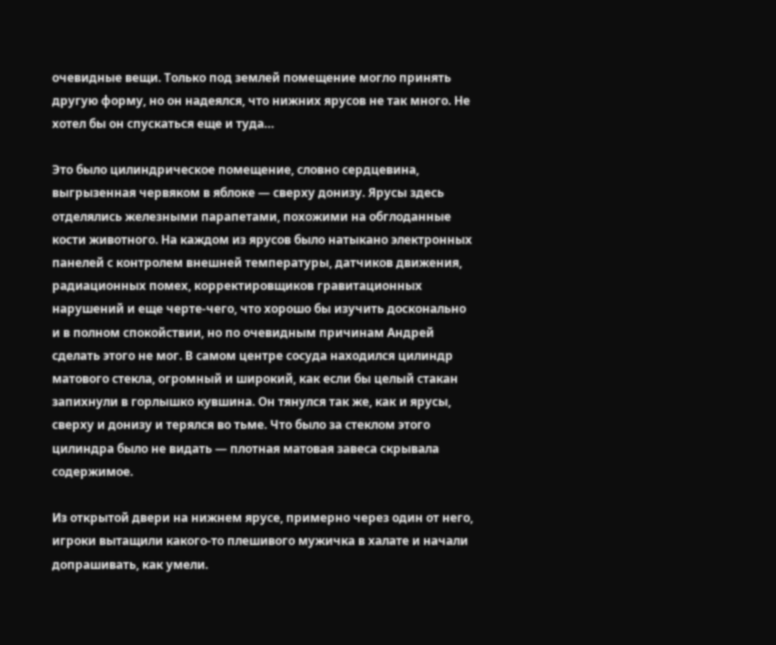очевидные вещи. Только под землей помещение могло принять другую форму, но он надеялся, что нижних ярусов не так много. Не хотел бы он спускаться еще и туда…

Это было цилиндрическое помещение, словно сердцевина, выгрызенная червяком в яблоке — сверху донизу. Ярусы здесь отделялись железными парапетами, похожими на обглоданные кости животного. На каждом из ярусов было натыкано электронных панелей с контролем внешней температуры, датчиков движения, радиационных помех, корректировщиков гравитационных нарушений и еще черте-чего, что хорошо бы изучить досконально и в полном спокойствии, но по очевидным причинам Андрей сделать этого не мог. В самом центре сосуда находился цилиндр матового стекла, огромный и широкий, как если бы целый стакан запихнули в горлышко кувшина. Он тянулся так же, как и ярусы, сверху и донизу и терялся во тьме. Что было за стеклом этого цилиндра было не видать — плотная матовая завеса скрывала содержимое.

Из открытой двери на нижнем ярусе, примерно через один от него, игроки вытащили какого-то плешивого мужичка в халате и начали допрашивать, как умели.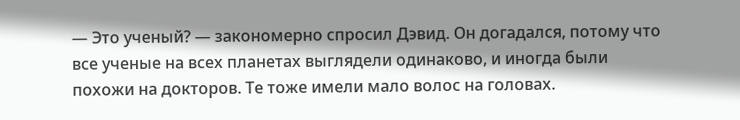— Это ученый? — закономерно спросил Дэвид. Он догадался, потому что все ученые на всех планетах выглядели одинаково, и иногда были похожи на докторов. Те тоже имели мало волос на головах.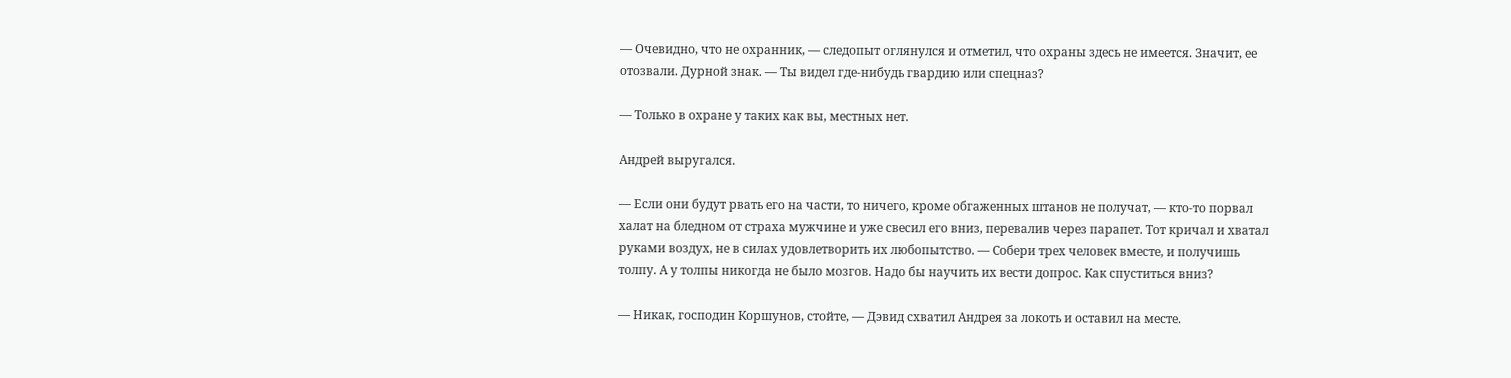— Очевидно, что не охранник, — следопыт оглянулся и отметил, что охраны здесь не имеется. Значит, ее отозвали. Дурной знак. — Ты видел где-нибудь гвардию или спецназ?

— Только в охране у таких как вы, местных нет.

Андрей выругался.

— Если они будут рвать его на части, то ничего, кроме обгаженных штанов не получат, — кто-то порвал халат на бледном от страха мужчине и уже свесил его вниз, перевалив через парапет. Тот кричал и хватал руками воздух, не в силах удовлетворить их любопытство. — Собери трех человек вместе, и получишь толпу. А у толпы никогда не было мозгов. Надо бы научить их вести допрос. Как спуститься вниз?

— Никак, господин Коршунов, стойте, — Дэвид схватил Андрея за локоть и оставил на месте.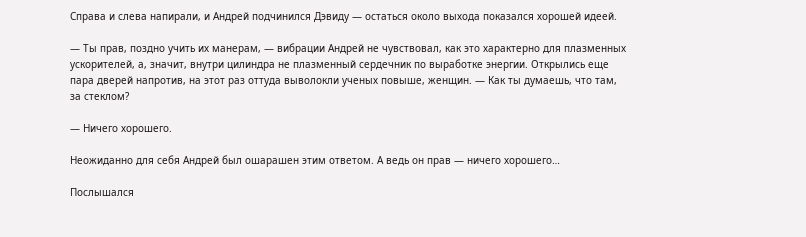Справа и слева напирали, и Андрей подчинился Дэвиду — остаться около выхода показался хорошей идеей.

— Ты прав, поздно учить их манерам, — вибрации Андрей не чувствовал, как это характерно для плазменных ускорителей, а, значит, внутри цилиндра не плазменный сердечник по выработке энергии. Открылись еще пара дверей напротив, на этот раз оттуда выволокли ученых повыше, женщин. — Как ты думаешь, что там, за стеклом?

— Ничего хорошего.

Неожиданно для себя Андрей был ошарашен этим ответом. А ведь он прав — ничего хорошего…

Послышался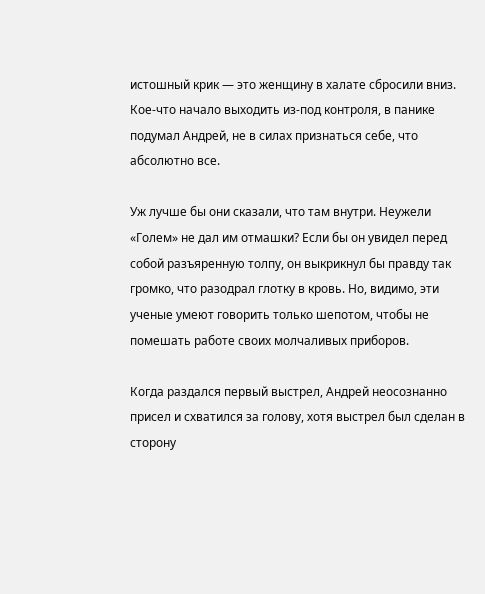истошный крик — это женщину в халате сбросили вниз. Кое-что начало выходить из-под контроля, в панике подумал Андрей, не в силах признаться себе, что абсолютно все.

Уж лучше бы они сказали, что там внутри. Неужели «Голем» не дал им отмашки? Если бы он увидел перед собой разъяренную толпу, он выкрикнул бы правду так громко, что разодрал глотку в кровь. Но, видимо, эти ученые умеют говорить только шепотом, чтобы не помешать работе своих молчаливых приборов.

Когда раздался первый выстрел, Андрей неосознанно присел и схватился за голову, хотя выстрел был сделан в сторону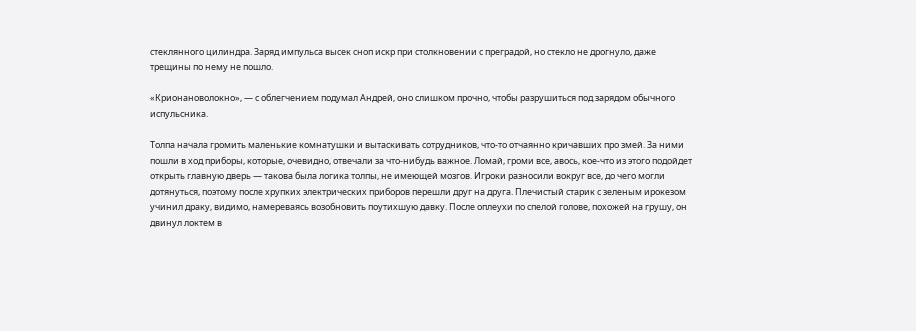стеклянного цилиндра. Заряд импульса высек сноп искр при столкновении с преградой, но стекло не дрогнуло, даже трещины по нему не пошло.

«Крионановолокно», — с облегчением подумал Андрей, оно слишком прочно, чтобы разрушиться под зарядом обычного испульсника.

Толпа начала громить маленькие комнатушки и вытаскивать сотрудников, что-то отчаянно кричавших про змей. За ними пошли в ход приборы, которые, очевидно, отвечали за что-нибудь важное. Ломай, громи все, авось, кое-что из этого подойдет открыть главную дверь — такова была логика толпы, не имеющей мозгов. Игроки разносили вокруг все, до чего могли дотянуться, поэтому после хрупких электрических приборов перешли друг на друга. Плечистый старик с зеленым ирокезом учинил драку, видимо, намереваясь возобновить поутихшую давку. После оплеухи по спелой голове, похожей на грушу, он двинул локтем в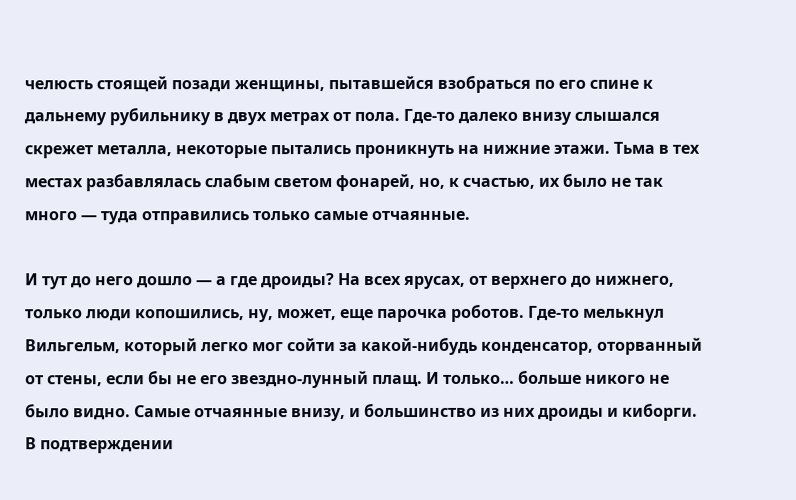челюсть стоящей позади женщины, пытавшейся взобраться по его спине к дальнему рубильнику в двух метрах от пола. Где-то далеко внизу слышался скрежет металла, некоторые пытались проникнуть на нижние этажи. Тьма в тех местах разбавлялась слабым светом фонарей, но, к счастью, их было не так много — туда отправились только самые отчаянные.

И тут до него дошло — а где дроиды? На всех ярусах, от верхнего до нижнего, только люди копошились, ну, может, еще парочка роботов. Где-то мелькнул Вильгельм, который легко мог сойти за какой-нибудь конденсатор, оторванный от стены, если бы не его звездно-лунный плащ. И только… больше никого не было видно. Самые отчаянные внизу, и большинство из них дроиды и киборги. В подтверждении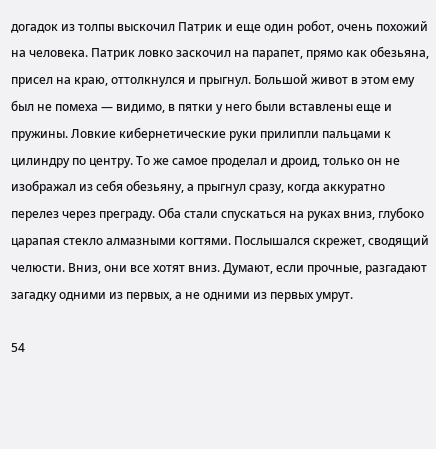догадок из толпы выскочил Патрик и еще один робот, очень похожий на человека. Патрик ловко заскочил на парапет, прямо как обезьяна, присел на краю, оттолкнулся и прыгнул. Большой живот в этом ему был не помеха — видимо, в пятки у него были вставлены еще и пружины. Ловкие кибернетические руки прилипли пальцами к цилиндру по центру. То же самое проделал и дроид, только он не изображал из себя обезьяну, а прыгнул сразу, когда аккуратно перелез через преграду. Оба стали спускаться на руках вниз, глубоко царапая стекло алмазными когтями. Послышался скрежет, сводящий челюсти. Вниз, они все хотят вниз. Думают, если прочные, разгадают загадку одними из первых, а не одними из первых умрут.

54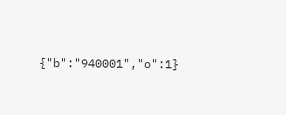{"b":"940001","o":1}